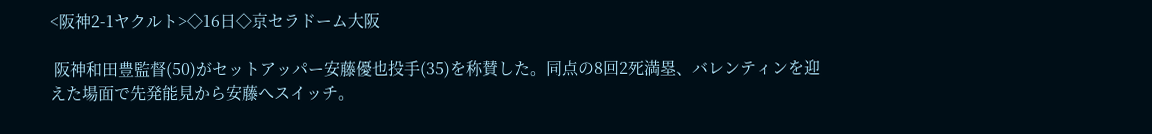<阪神2-1ヤクルト>◇16日◇京セラドーム大阪

 阪神和田豊監督(50)がセットアッパー安藤優也投手(35)を称賛した。同点の8回2死満塁、バレンティンを迎えた場面で先発能見から安藤へスイッチ。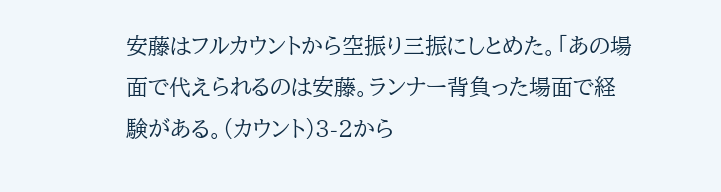安藤はフルカウントから空振り三振にしとめた。「あの場面で代えられるのは安藤。ランナー背負った場面で経験がある。(カウント)3-2から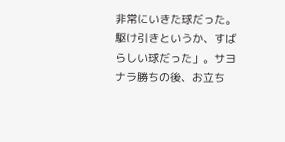非常にいきた球だった。駆け引きというか、すばらしい球だった」。サヨナラ勝ちの後、お立ち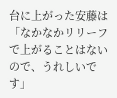台に上がった安藤は「なかなかリリーフで上がることはないので、うれしいです」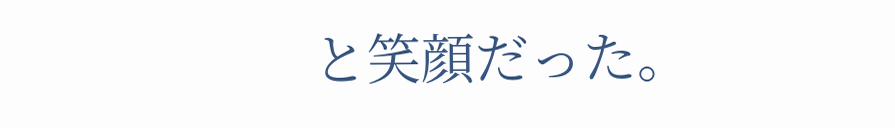と笑顔だった。